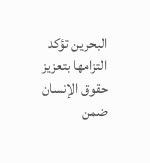البحرين تؤكد التزامها بتعزيز حقوق الإنسان ضمن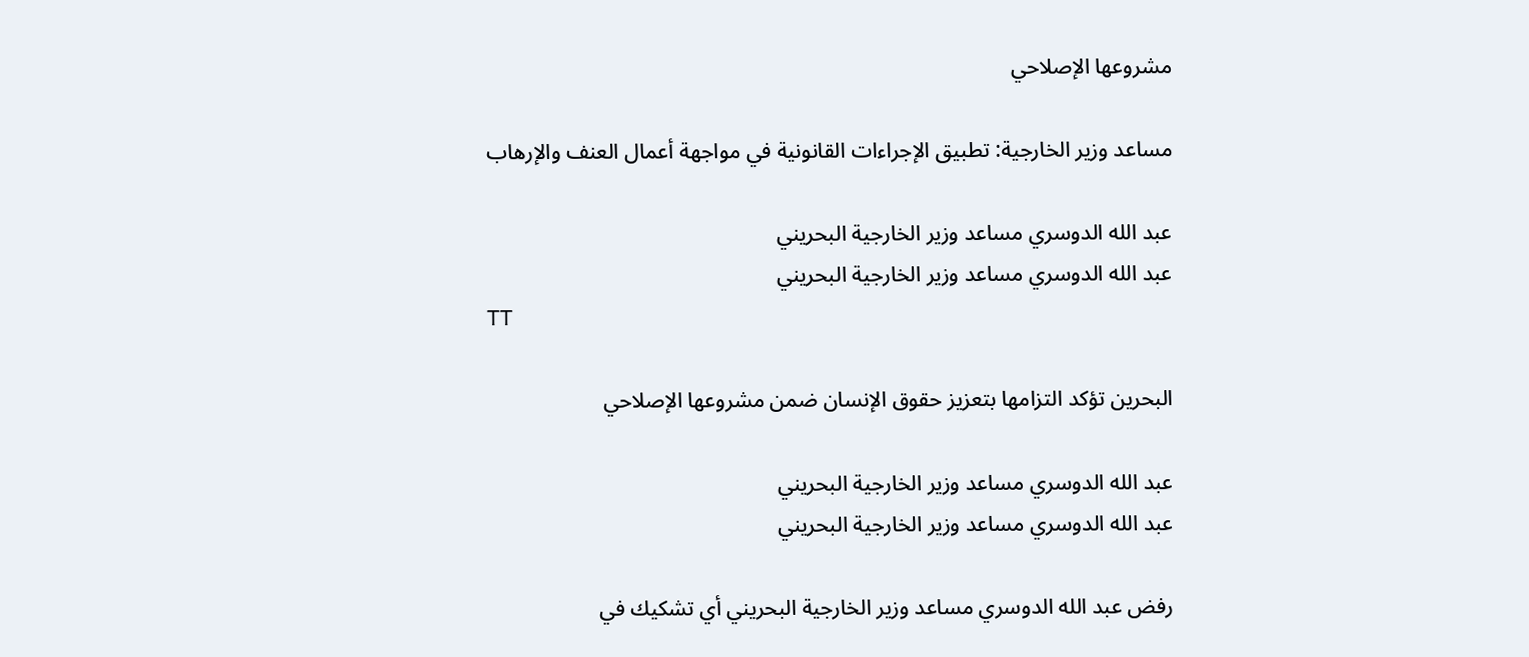مشروعها الإصلاحي

مساعد وزير الخارجية: تطبيق الإجراءات القانونية في مواجهة أعمال العنف والإرهاب

عبد الله الدوسري مساعد وزير الخارجية البحريني
عبد الله الدوسري مساعد وزير الخارجية البحريني
TT

البحرين تؤكد التزامها بتعزيز حقوق الإنسان ضمن مشروعها الإصلاحي

عبد الله الدوسري مساعد وزير الخارجية البحريني
عبد الله الدوسري مساعد وزير الخارجية البحريني

رفض عبد الله الدوسري مساعد وزير الخارجية البحريني أي تشكيك في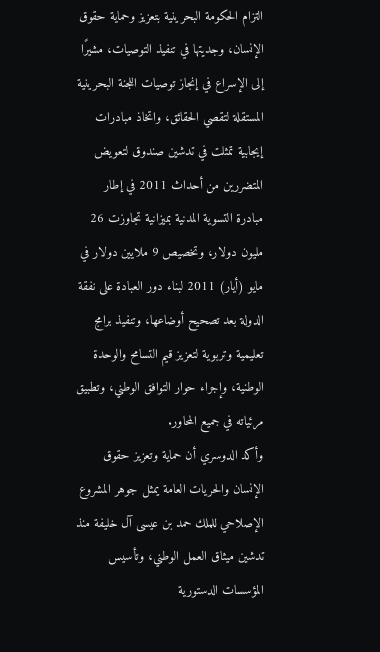التزام الحكومة البحرينية بتعزيز وحماية حقوق الإنسان، وجديتها في تنفيذ التوصيات، مشيرًا إلى الإسراع في إنجاز توصيات اللجنة البحرينية المستقلة لتقصي الحقائق، واتخاذ مبادرات إيجابية تمثلت في تدشين صندوق لتعويض المتضررين من أحداث 2011 في إطار مبادرة التسوية المدنية بميزانية تجاوزت 26 مليون دولار، وتخصيص 9 ملايين دولار في مايو (أيار) 2011 لبناء دور العبادة على نفقة الدولة بعد تصحيح أوضاعها، وتنفيذ برامج تعليمية وتربوية لتعزيز قيم التسامح والوحدة الوطنية، وإجراء حوار التوافق الوطني، وتطبيق مرئياته في جميع المحاور.
وأكد الدوسري أن حماية وتعزيز حقوق الإنسان والحريات العامة يمثل جوهر المشروع الإصلاحي للملك حمد بن عيسى آل خليفة منذ تدشين ميثاق العمل الوطني، وتأسيس المؤسسات الدستورية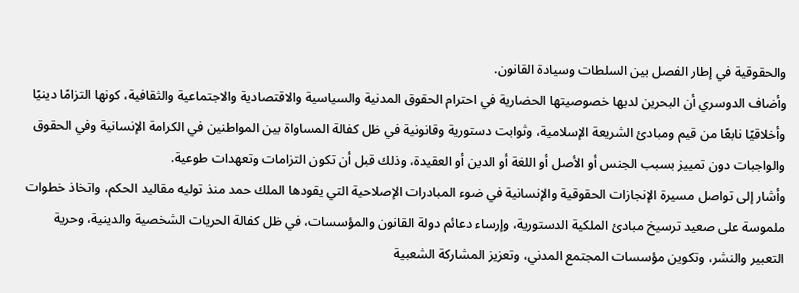والحقوقية في إطار الفصل بين السلطات وسيادة القانون.
وأضاف الدوسري أن البحرين لديها خصوصيتها الحضارية في احترام الحقوق المدنية والسياسية والاقتصادية والاجتماعية والثقافية، كونها التزامًا دينيًا وأخلاقيًا نابعًا من قيم ومبادئ الشريعة الإسلامية، وثوابت دستورية وقانونية في ظل كفالة المساواة بين المواطنين في الكرامة الإنسانية وفي الحقوق والواجبات دون تمييز بسبب الجنس أو الأصل أو اللغة أو الدين أو العقيدة، وذلك قبل أن تكون التزامات وتعهدات طوعية.
وأشار إلى تواصل مسيرة الإنجازات الحقوقية والإنسانية في ضوء المبادرات الإصلاحية التي يقودها الملك حمد منذ توليه مقاليد الحكم، واتخاذ خطوات ملموسة على صعيد ترسيخ مبادئ الملكية الدستورية، وإرساء دعائم دولة القانون والمؤسسات، في ظل كفالة الحريات الشخصية والدينية، وحرية التعبير والنشر، وتكوين مؤسسات المجتمع المدني، وتعزيز المشاركة الشعبية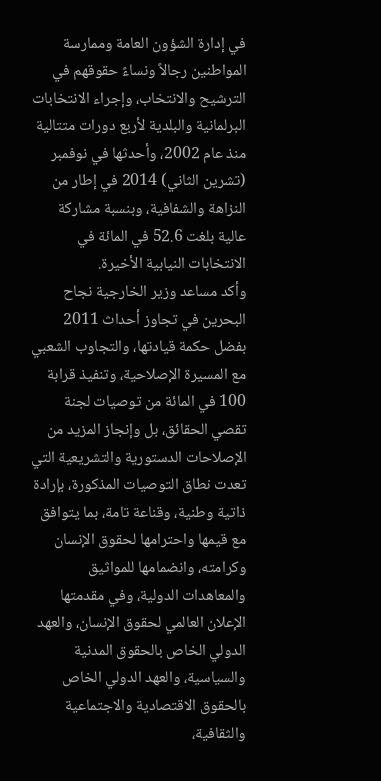في إدارة الشؤون العامة وممارسة المواطنين رجالاً ونساءً حقوقهم في الترشيح والانتخاب، وإجراء الانتخابات البرلمانية والبلدية لأربع دورات متتالية منذ عام 2002، وأحدثها في نوفمبر (تشرين الثاني) 2014 في إطار من النزاهة والشفافية، وبنسبة مشاركة عالية بلغت 52.6 في المائة في الانتخابات النيابية الأخيرة.
وأكد مساعد وزير الخارجية نجاح البحرين في تجاوز أحداث 2011 بفضل حكمة قيادتها، والتجاوب الشعبي مع المسيرة الإصلاحية، وتنفيذ قرابة 100 في المائة من توصيات لجنة تقصي الحقائق، بل وإنجاز المزيد من الإصلاحات الدستورية والتشريعية التي تعدت نطاق التوصيات المذكورة، بإرادة ذاتية وطنية، وقناعة تامة، بما يتوافق مع قيمها واحترامها لحقوق الإنسان وكرامته، وانضمامها للمواثيق والمعاهدات الدولية، وفي مقدمتها الإعلان العالمي لحقوق الإنسان، والعهد الدولي الخاص بالحقوق المدنية والسياسية، والعهد الدولي الخاص بالحقوق الاقتصادية والاجتماعية والثقافية،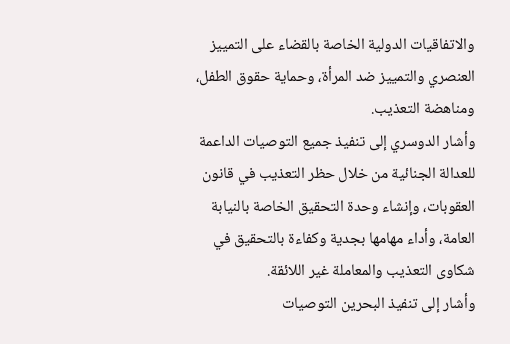والاتفاقيات الدولية الخاصة بالقضاء على التمييز العنصري والتمييز ضد المرأة، وحماية حقوق الطفل، ومناهضة التعذيب.
وأشار الدوسري إلى تنفيذ جميع التوصيات الداعمة للعدالة الجنائية من خلال حظر التعذيب في قانون العقوبات، وإنشاء وحدة التحقيق الخاصة بالنيابة العامة، وأداء مهامها بجدية وكفاءة بالتحقيق في شكاوى التعذيب والمعاملة غير اللائقة.
وأشار إلى تنفيذ البحرين التوصيات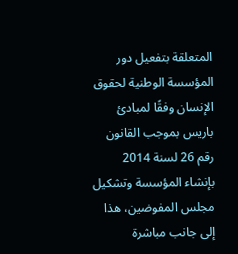المتعلقة بتفعيل دور المؤسسة الوطنية لحقوق الإنسان وفقًا لمبادئ باريس بموجب القانون رقم 26 لسنة 2014 بإنشاء المؤسسة وتشكيل مجلس المفوضين، هذا إلى جانب مباشرة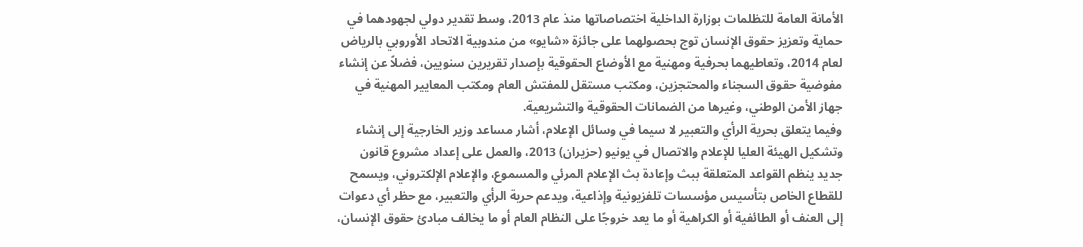الأمانة العامة للتظلمات بوزارة الداخلية اختصاصاتها منذ عام 2013، وسط تقدير دولي لجهودهما في حماية وتعزيز حقوق الإنسان توج بحصولهما على جائزة «شايو» من مندوبية الاتحاد الأوروبي بالرياض لعام 2014، وتعاطيهما بحرفية ومهنية مع الأوضاع الحقوقية بإصدار تقريرين سنويين، فضلاً عن إنشاء مفوضية حقوق السجناء والمحتجزين، ومكتب مستقل للمفتش العام ومكتب المعايير المهنية في جهاز الأمن الوطني، وغيرها من الضمانات الحقوقية والتشريعية.
وفيما يتعلق بحرية الرأي والتعبير لا سيما في وسائل الإعلام، أشار مساعد وزير الخارجية إلى إنشاء وتشكيل الهيئة العليا للإعلام والاتصال في يونيو (حزيران) 2013، والعمل على إعداد مشروع قانون جديد ينظم القواعد المتعلقة ببث وإعادة بث الإعلام المرئي والمسموع، والإعلام الإلكتروني، ويسمح للقطاع الخاص بتأسيس مؤسسات تلفزيونية وإذاعية، ويدعم حرية الرأي والتعبير، مع حظر أي دعوات إلى العنف أو الطائفية أو الكراهية أو ما يعد خروجًا على النظام العام أو ما يخالف مبادئ حقوق الإنسان،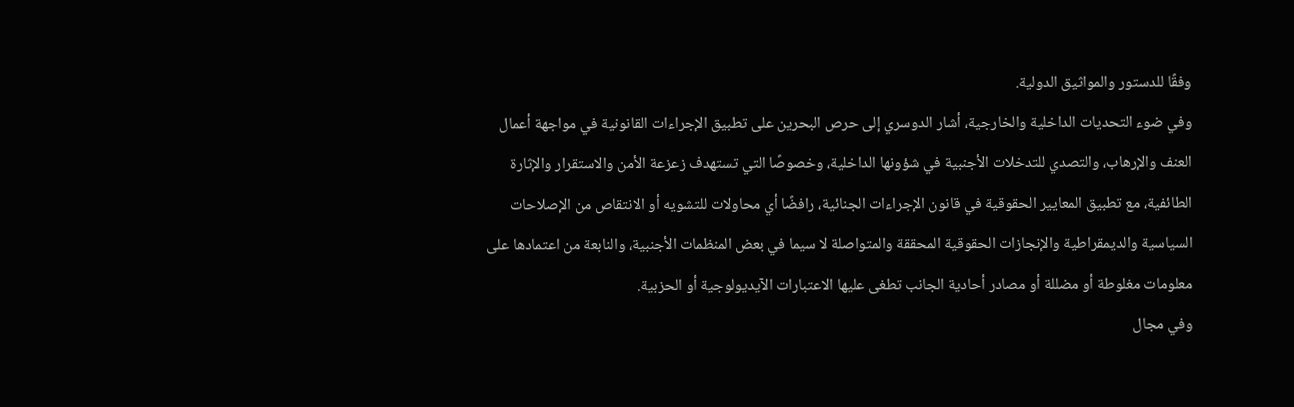وفقًا للدستور والمواثيق الدولية.
وفي ضوء التحديات الداخلية والخارجية، أشار الدوسري إلى حرص البحرين على تطبيق الإجراءات القانونية في مواجهة أعمال العنف والإرهاب، والتصدي للتدخلات الأجنبية في شؤونها الداخلية، وخصوصًا التي تستهدف زعزعة الأمن والاستقرار والإثارة الطائفية، مع تطبيق المعايير الحقوقية في قانون الإجراءات الجنائية، رافضًا أي محاولات للتشويه أو الانتقاص من الإصلاحات السياسية والديمقراطية والإنجازات الحقوقية المحققة والمتواصلة لا سيما في بعض المنظمات الأجنبية، والنابعة من اعتمادها على معلومات مغلوطة أو مضللة أو مصادر أحادية الجانب تطغى عليها الاعتبارات الآيديولوجية أو الحزبية.
وفي مجال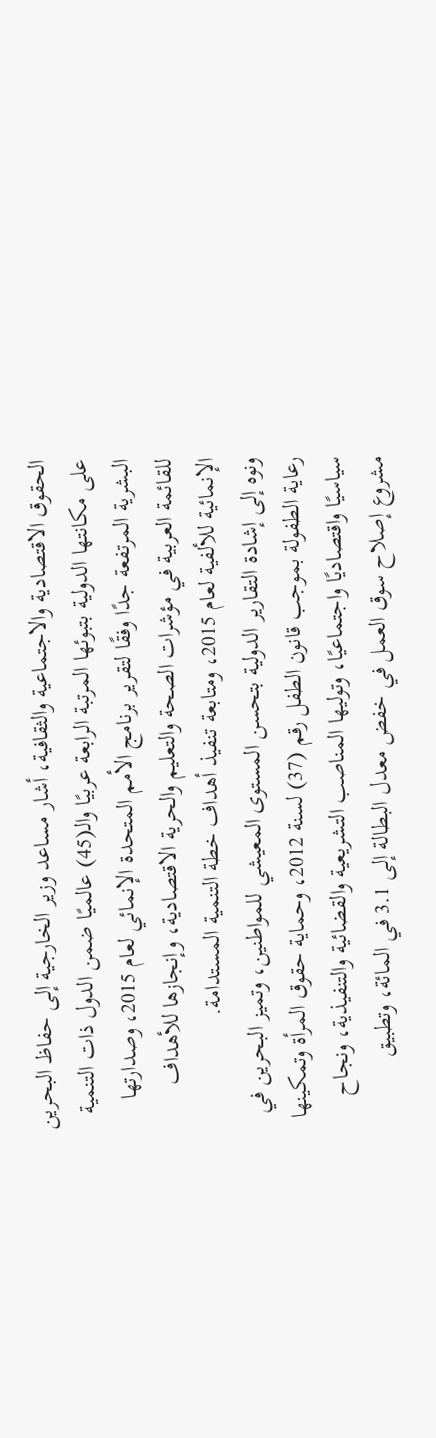الحقوق الاقتصادية والاجتماعية والثقافية، أشار مساعد وزير الخارجية إلى حفاظ البحرين على مكانتها الدولية بتبوئها المرتبة الرابعة عربيًا والـ(45) عالميًا ضمن الدول ذات التنمية البشرية المرتفعة جدًا وفقًا لتقرير برنامج الأمم المتحدة الإنمائي لعام 2015، وصدارتها للقائمة العربية في مؤشرات الصحة والتعليم والحرية الاقتصادية، وإنجازها للأهداف الإنمائية للألفية لعام 2015، ومتابعة تنفيذ أهداف خطة التنمية المستدامة.
ونوه إلى إشادة التقارير الدولية بتحسن المستوى المعيشي للمواطنين، وتميز البحرين في رعاية الطفولة بموجب قانون الطفل رقم (37) لسنة 2012، وحماية حقوق المرأة وتمكينها سياسيًا واقتصاديًا واجتماعيًا، وتوليها المناصب التشريعية والقضائية والتنفيذية، ونجاح مشروع إصلاح سوق العمل في خفض معدل البطالة إلى 3.1 في المائة، وتطبيق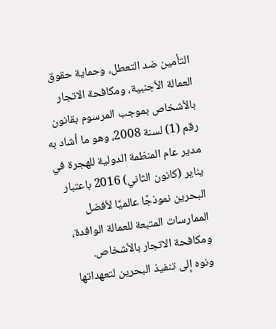التأمين ضد التعطل، وحماية حقوق العمالة الأجنبية، ومكافحة الاتجار بالأشخاص بموجب المرسوم بقانون رقم (1) لسنة 2008، وهو ما أشاد به مدير عام المنظمة الدولية للهجرة في يناير (كانون الثاني) 2016 باعتبار البحرين نموذجًا عالميًا لأفضل الممارسات المتبعة للعمالة الوافدة، ومكافحة الاتجار بالأشخاص.
ونوه إلى تنفيذ البحرين لتعهداتها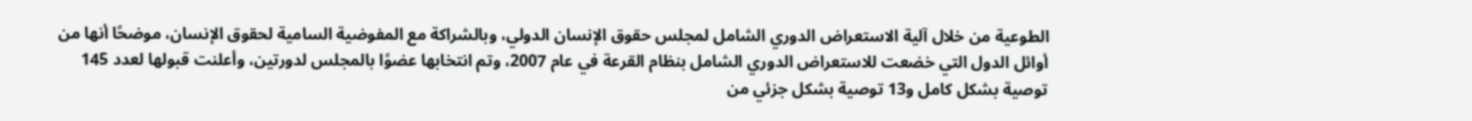الطوعية من خلال آلية الاستعراض الدوري الشامل لمجلس حقوق الإنسان الدولي، وبالشراكة مع المفوضية السامية لحقوق الإنسان، موضحًا أنها من أوائل الدول التي خضعت للاستعراض الدوري الشامل بنظام القرعة في عام 2007، وتم انتخابها عضوًا بالمجلس لدورتين، وأعلنت قبولها لعدد 145 توصية بشكل كامل و13 توصية بشكل جزئي من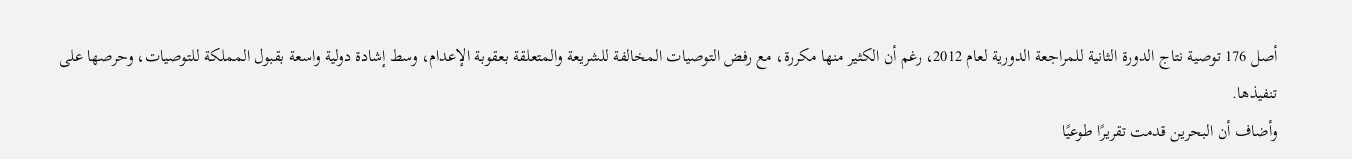أصل 176 توصية نتاج الدورة الثانية للمراجعة الدورية لعام 2012، رغم أن الكثير منها مكررة، مع رفض التوصيات المخالفة للشريعة والمتعلقة بعقوبة الإعدام، وسط إشادة دولية واسعة بقبول المملكة للتوصيات، وحرصها على تنفيذها.
وأضاف أن البحرين قدمت تقريرًا طوعيًا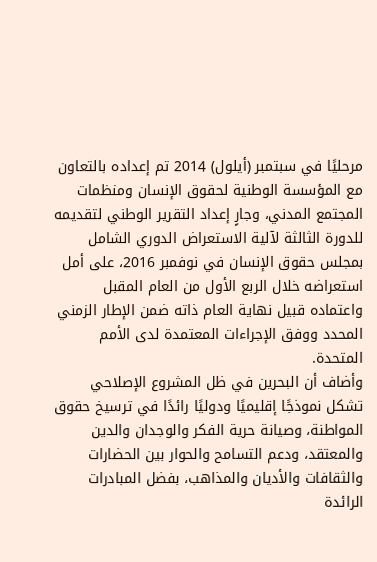مرحليًا في سبتمبر (أيلول) 2014 تم إعداده بالتعاون مع المؤسسة الوطنية لحقوق الإنسان ومنظمات المجتمع المدني، وجارٍ إعداد التقرير الوطني لتقديمه للدورة الثالثة لآلية الاستعراض الدوري الشامل بمجلس حقوق الإنسان في نوفمبر 2016، على أمل استعراضه خلال الربع الأول من العام المقبل واعتماده قبيل نهاية العام ذاته ضمن الإطار الزمني المحدد ووفق الإجراءات المعتمدة لدى الأمم المتحدة.
وأضاف أن البحرين في ظل المشروع الإصلاحي تشكل نموذجًا إقليميًا ودوليًا رائدًا في ترسيخ حقوق المواطنة، وصيانة حرية الفكر والوجدان والدين والمعتقد، ودعم التسامح والحوار بين الحضارات والثقافات والأديان والمذاهب، بفضل المبادرات الرائدة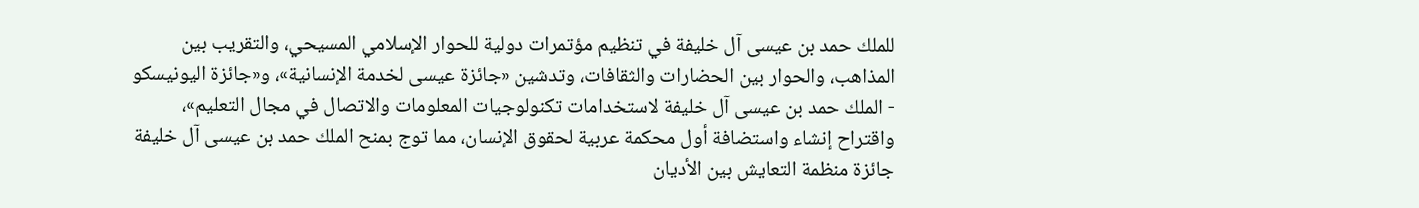للملك حمد بن عيسى آل خليفة في تنظيم مؤتمرات دولية للحوار الإسلامي المسيحي، والتقريب بين المذاهب، والحوار بين الحضارات والثقافات، وتدشين «جائزة عيسى لخدمة الإنسانية»، و«جائزة اليونيسكو - الملك حمد بن عيسى آل خليفة لاستخدامات تكنولوجيات المعلومات والاتصال في مجال التعليم»، واقتراح إنشاء واستضافة أول محكمة عربية لحقوق الإنسان، مما توج بمنح الملك حمد بن عيسى آل خليفة جائزة منظمة التعايش بين الأديان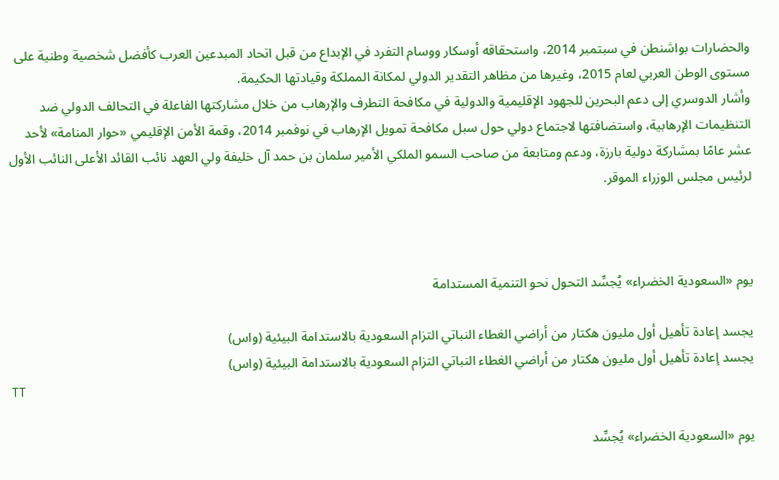والحضارات بواشنطن في سبتمبر 2014، واستحقاقه أوسكار ووسام التفرد في الإبداع من قبل اتحاد المبدعين العرب كأفضل شخصية وطنية على مستوى الوطن العربي لعام 2015، وغيرها من مظاهر التقدير الدولي لمكانة المملكة وقيادتها الحكيمة.
وأشار الدوسري إلى دعم البحرين للجهود الإقليمية والدولية في مكافحة التطرف والإرهاب من خلال مشاركتها الفاعلة في التحالف الدولي ضد التنظيمات الإرهابية، واستضافتها لاجتماع دولي حول سبل مكافحة تمويل الإرهاب في نوفمبر 2014، وقمة الأمن الإقليمي «حوار المنامة» لأحد عشر عامًا بمشاركة دولية بارزة، ودعم ومتابعة من صاحب السمو الملكي الأمير سلمان بن حمد آل خليفة ولي العهد نائب القائد الأعلى النائب الأول لرئيس مجلس الوزراء الموقر.



يوم «السعودية الخضراء» يُجسِّد التحول نحو التنمية المستدامة

يجسد إعادة تأهيل أول مليون هكتار من أراضي الغطاء النباتي التزام السعودية بالاستدامة البيئية (واس)
يجسد إعادة تأهيل أول مليون هكتار من أراضي الغطاء النباتي التزام السعودية بالاستدامة البيئية (واس)
TT

يوم «السعودية الخضراء» يُجسِّد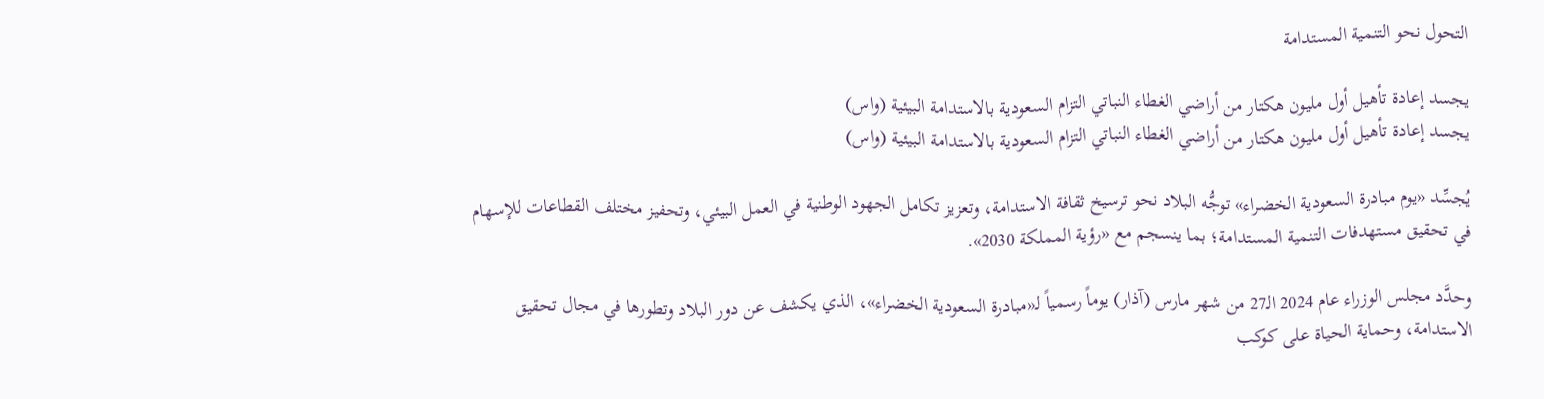التحول نحو التنمية المستدامة

يجسد إعادة تأهيل أول مليون هكتار من أراضي الغطاء النباتي التزام السعودية بالاستدامة البيئية (واس)
يجسد إعادة تأهيل أول مليون هكتار من أراضي الغطاء النباتي التزام السعودية بالاستدامة البيئية (واس)

يُجسِّد «يوم مبادرة السعودية الخضراء» توجُّه البلاد نحو ترسيخ ثقافة الاستدامة، وتعزيز تكامل الجهود الوطنية في العمل البيئي، وتحفيز مختلف القطاعات للإسهام في تحقيق مستهدفات التنمية المستدامة؛ بما ينسجم مع «رؤية المملكة 2030».

وحدَّد مجلس الوزراء عام 2024 الـ27 من شهر مارس (آذار) يوماً رسمياً لـ«مبادرة السعودية الخضراء»، الذي يكشف عن دور البلاد وتطورها في مجال تحقيق الاستدامة، وحماية الحياة على كوكب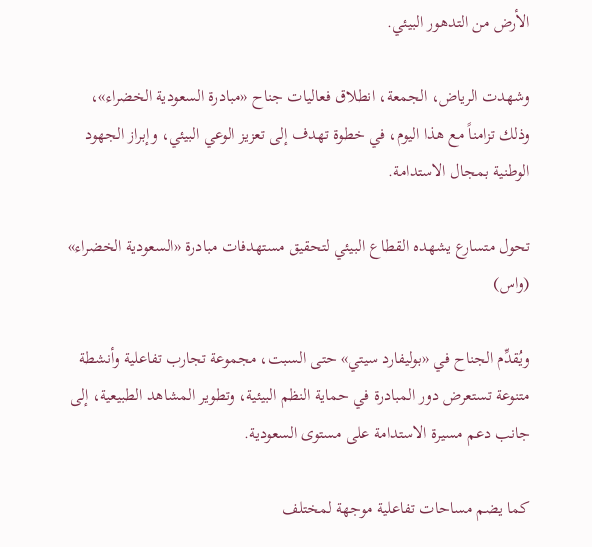الأرض من التدهور البيئي.

وشهدت الرياض، الجمعة، انطلاق فعاليات جناح «مبادرة السعودية الخضراء»، وذلك تزامناً مع هذا اليوم، في خطوة تهدف إلى تعزيز الوعي البيئي، وإبراز الجهود الوطنية بمجال الاستدامة.

تحول متسارع يشهده القطاع البيئي لتحقيق مستهدفات مبادرة «السعودية الخضراء» (واس)

ويُقدِّم الجناح في «بوليفارد سيتي» حتى السبت، مجموعة تجارب تفاعلية وأنشطة متنوعة تستعرض دور المبادرة في حماية النظم البيئية، وتطوير المشاهد الطبيعية، إلى جانب دعم مسيرة الاستدامة على مستوى السعودية.

كما يضم مساحات تفاعلية موجهة لمختلف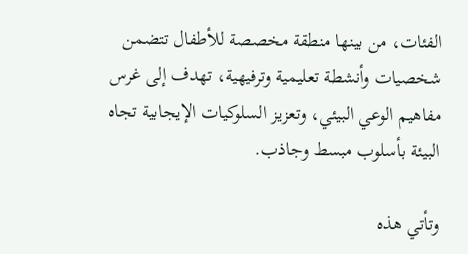الفئات، من بينها منطقة مخصصة للأطفال تتضمن شخصيات وأنشطة تعليمية وترفيهية، تهدف إلى غرس مفاهيم الوعي البيئي، وتعزيز السلوكيات الإيجابية تجاه البيئة بأسلوب مبسط وجاذب.

وتأتي هذه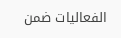الفعاليات ضمن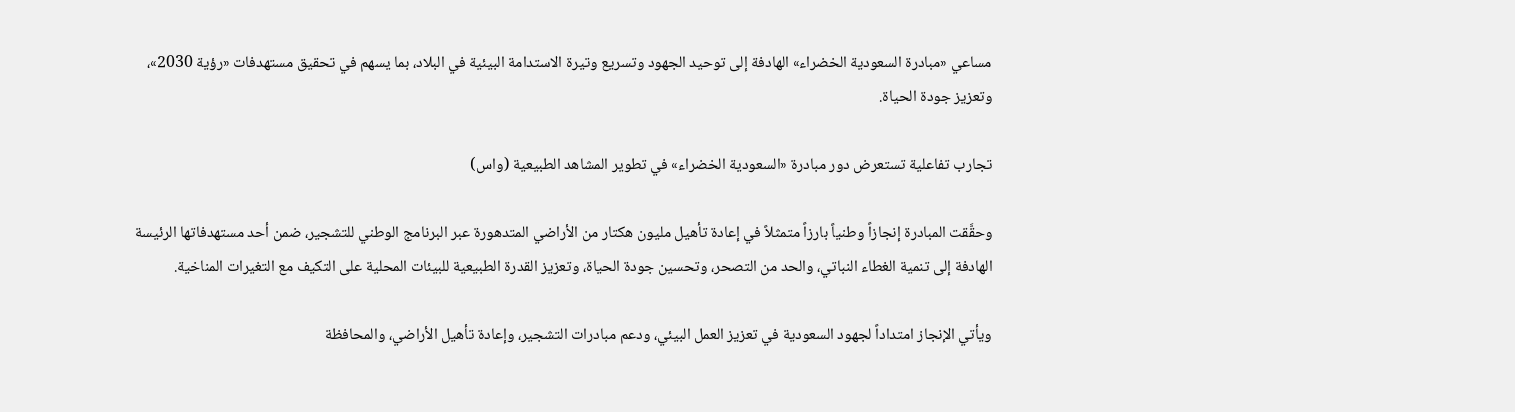مساعي «مبادرة السعودية الخضراء» الهادفة إلى توحيد الجهود وتسريع وتيرة الاستدامة البيئية في البلاد، بما يسهم في تحقيق مستهدفات «رؤية 2030»، وتعزيز جودة الحياة.

تجارب تفاعلية تستعرض دور مبادرة «السعودية الخضراء» في تطوير المشاهد الطبيعية (واس)

وحقَّقت المبادرة إنجازاً وطنياً بارزاً متمثلاً في إعادة تأهيل مليون هكتار من الأراضي المتدهورة عبر البرنامج الوطني للتشجير، ضمن أحد مستهدفاتها الرئيسة الهادفة إلى تنمية الغطاء النباتي، والحد من التصحر، وتحسين جودة الحياة، وتعزيز القدرة الطبيعية للبيئات المحلية على التكيف مع التغيرات المناخية.

ويأتي الإنجاز امتداداً لجهود السعودية في تعزيز العمل البيئي، ودعم مبادرات التشجير، وإعادة تأهيل الأراضي، والمحافظة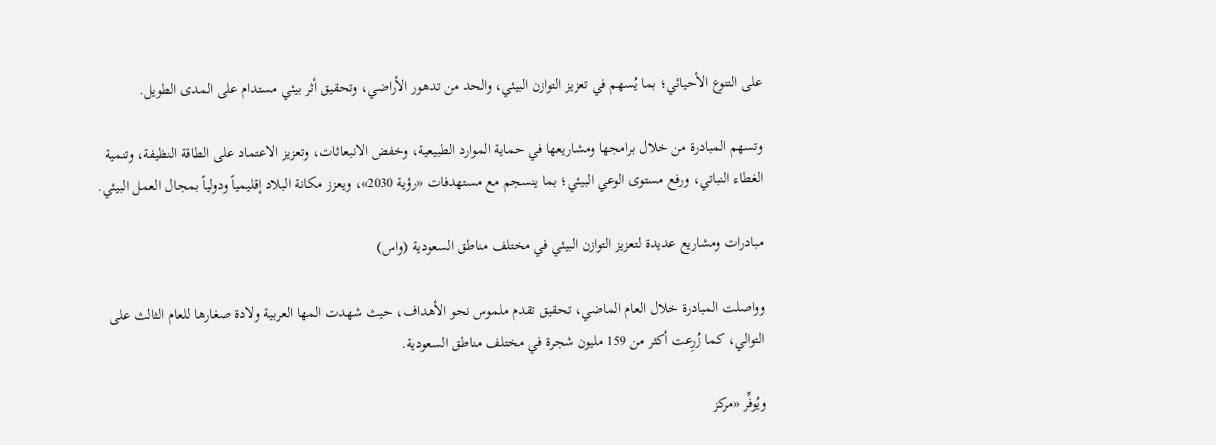على التنوع الأحيائي؛ بما يُسهم في تعزيز التوازن البيئي، والحد من تدهور الأراضي، وتحقيق أثر بيئي مستدام على المدى الطويل.

وتسهم المبادرة من خلال برامجها ومشاريعها في حماية الموارد الطبيعية، وخفض الانبعاثات، وتعزيز الاعتماد على الطاقة النظيفة، وتنمية الغطاء النباتي، ورفع مستوى الوعي البيئي؛ بما ينسجم مع مستهدفات «رؤية 2030»، ويعزز مكانة البلاد إقليمياً ودولياً بمجال العمل البيئي.

مبادرات ومشاريع عديدة لتعزيز التوازن البيئي في مختلف مناطق السعودية (واس)

وواصلت المبادرة خلال العام الماضي، تحقيق تقدم ملموس نحو الأهداف، حيث شهدت المها العربية ولادة صغارها للعام الثالث على التوالي، كما زُرِعت أكثر من 159 مليون شجرة في مختلف مناطق السعودية.

ويُوفِّر «مركز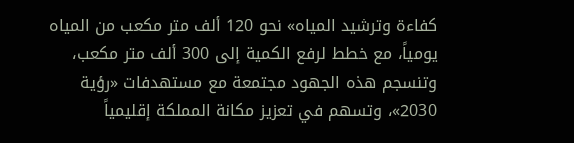كفاءة وترشيد المياه» نحو 120 ألف متر مكعب من المياه يومياً، مع خطط لرفع الكمية إلى 300 ألف متر مكعب، وتنسجم هذه الجهود مجتمعة مع مستهدفات «رؤية 2030»، وتسهم في تعزيز مكانة المملكة إقليمياً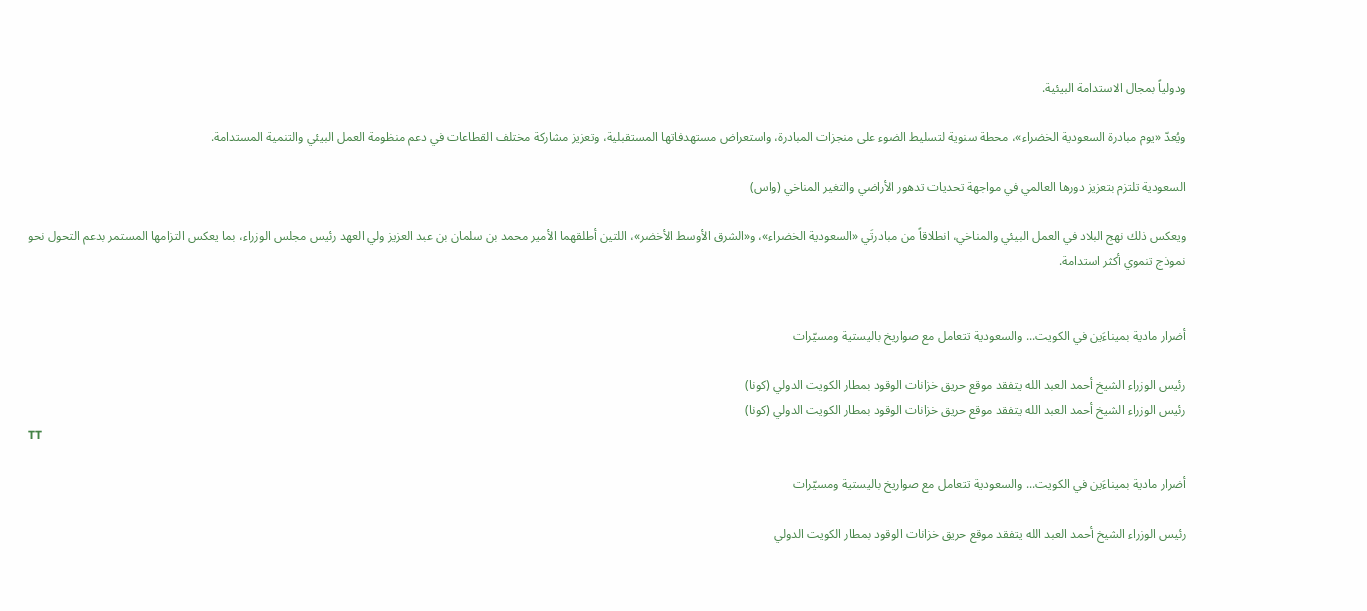ودولياً بمجال الاستدامة البيئية.

ويُعدّ «يوم مبادرة السعودية الخضراء»، محطة سنوية لتسليط الضوء على منجزات المبادرة، واستعراض مستهدفاتها المستقبلية، وتعزيز مشاركة مختلف القطاعات في دعم منظومة العمل البيئي والتنمية المستدامة.

السعودية تلتزم بتعزيز دورها العالمي في مواجهة تحديات تدهور الأراضي والتغير المناخي (واس)

ويعكس ذلك نهج البلاد في العمل البيئي والمناخي، انطلاقاً من مبادرتَي «السعودية الخضراء»، و«الشرق الأوسط الأخضر»، اللتين أطلقهما الأمير محمد بن سلمان بن عبد العزيز ولي العهد رئيس مجلس الوزراء، بما يعكس التزامها المستمر بدعم التحول نحو نموذج تنموي أكثر استدامة.


أضرار مادية بميناءَين في الكويت... والسعودية تتعامل مع صواريخ باليستية ومسيّرات

رئيس الوزراء الشيخ أحمد العبد الله يتفقد موقع حريق خزانات الوقود بمطار الكويت الدولي (كونا)
رئيس الوزراء الشيخ أحمد العبد الله يتفقد موقع حريق خزانات الوقود بمطار الكويت الدولي (كونا)
TT

أضرار مادية بميناءَين في الكويت... والسعودية تتعامل مع صواريخ باليستية ومسيّرات

رئيس الوزراء الشيخ أحمد العبد الله يتفقد موقع حريق خزانات الوقود بمطار الكويت الدولي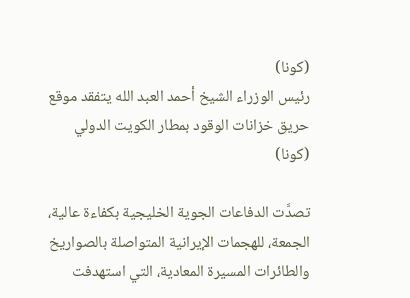(كونا)
رئيس الوزراء الشيخ أحمد العبد الله يتفقد موقع حريق خزانات الوقود بمطار الكويت الدولي (كونا)

تصدَّت الدفاعات الجوية الخليجية بكفاءة عالية، الجمعة، للهجمات الإيرانية المتواصلة بالصواريخ والطائرات المسيرة المعادية، التي استهدفت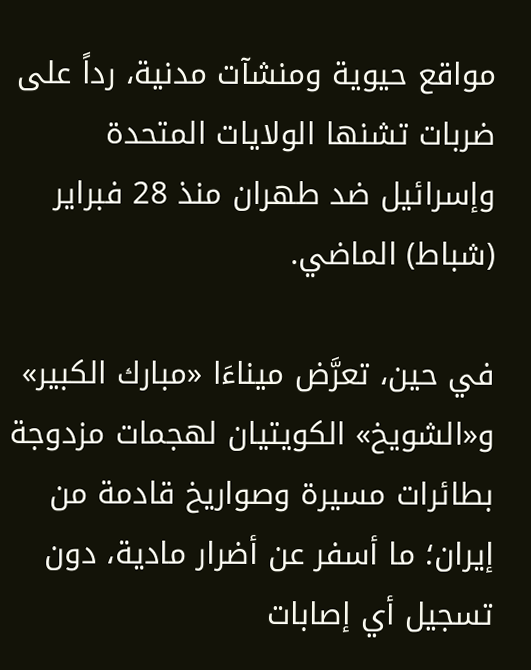مواقع حيوية ومنشآت مدنية، رداً على ضربات تشنها الولايات المتحدة وإسرائيل ضد طهران منذ 28 فبراير (شباط) الماضي.

في حين، تعرَّض ميناءَا «مبارك الكبير» و«الشويخ» الكويتيان لهجمات مزدوجة بطائرات مسيرة وصواريخ قادمة من إيران؛ ما أسفر عن أضرار مادية، دون تسجيل أي إصابات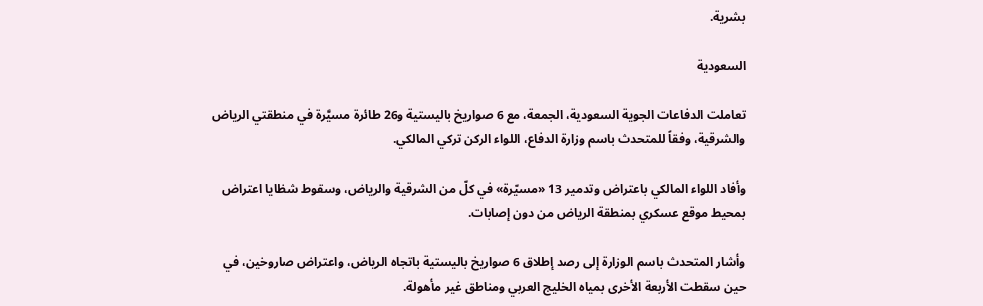بشرية.

السعودية

تعاملت الدفاعات الجوية السعودية، الجمعة، مع 6 صواريخ باليستية و26 طائرة مسيَّرة في منطقتي الرياض والشرقية، وفقاً للمتحدث باسم وزارة الدفاع، اللواء الركن تركي المالكي.

وأفاد اللواء المالكي باعتراض وتدمير 13 «مسيّرة» في كلّ من الشرقية والرياض، وسقوط شظايا اعتراض بمحيط موقع عسكري بمنطقة الرياض من دون إصابات.

وأشار المتحدث باسم الوزارة إلى رصد إطلاق 6 صواريخ باليستية باتجاه الرياض، واعتراض صاروخين، في حين سقطت الأربعة الأخرى بمياه الخليج العربي ومناطق غير مأهولة.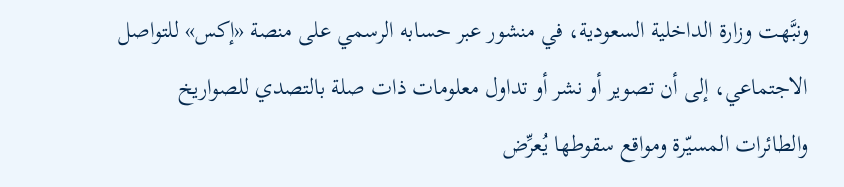ونبَّهت وزارة الداخلية السعودية، في منشور عبر حسابه الرسمي على منصة «إكس» للتواصل الاجتماعي، إلى أن تصوير أو نشر أو تداول معلومات ذات صلة بالتصدي للصواريخ والطائرات المسيّرة ومواقع سقوطها يُعرِّض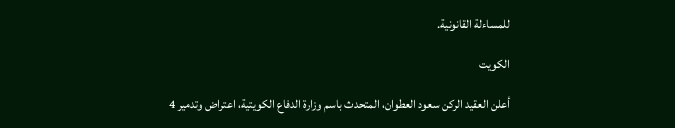للمساءلة القانونية.

الكويت

أعلن العقيد الركن سعود العطوان، المتحدث باسم وزارة الدفاع الكويتية، اعتراض وتدمير 4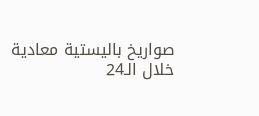صواريخ باليستية معادية خلال الـ24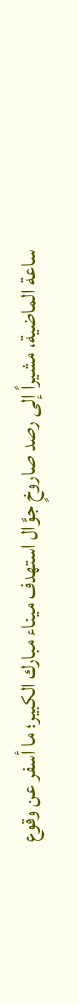ساعة الماضية، مشيراً إلى رصد صاروخٍ جوَّال استهدف ميناء مبارك الكبير؛ ما أسفر عن وقوع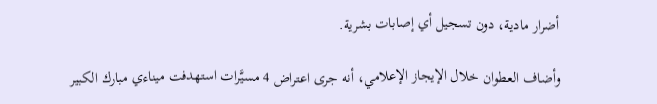أضرار مادية، دون تسجيل أي إصابات بشرية.

وأضاف العطوان خلال الإيجاز الإعلامي، أنه جرى اعتراض 4 مسيَّرات استهدفت ميناءي مبارك الكبير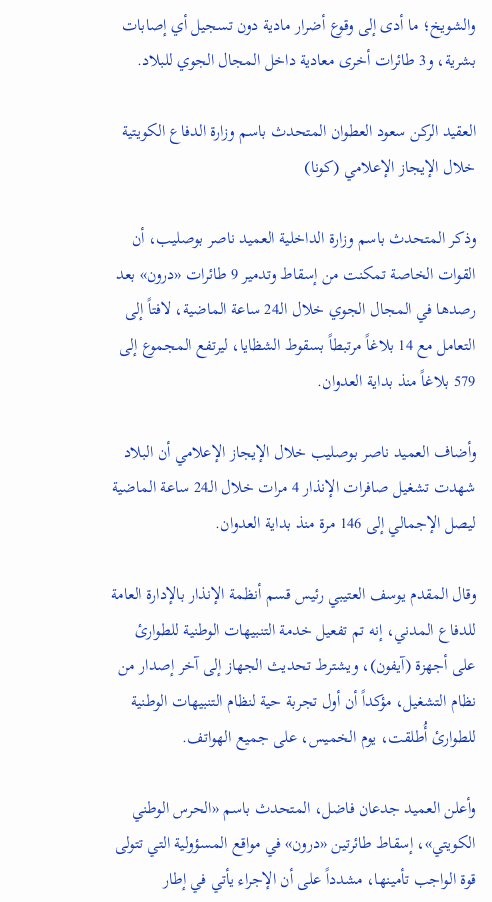والشويخ؛ ما أدى إلى وقوع أضرار مادية دون تسجيل أي إصابات بشرية، و3 طائرات أخرى معادية داخل المجال الجوي للبلاد.

العقيد الركن سعود العطوان المتحدث باسم وزارة الدفاع الكويتية خلال الإيجاز الإعلامي (كونا)

وذكر المتحدث باسم وزارة الداخلية العميد ناصر بوصليب، أن القوات الخاصة تمكنت من إسقاط وتدمير 9 طائرات «درون» بعد رصدها في المجال الجوي خلال الـ24 ساعة الماضية، لافتاً إلى التعامل مع 14 بلاغاً مرتبطاً بسقوط الشظايا، ليرتفع المجموع إلى 579 بلاغاً منذ بداية العدوان.

وأضاف العميد ناصر بوصليب خلال الإيجاز الإعلامي أن البلاد شهدت تشغيل صافرات الإنذار 4 مرات خلال الـ24 ساعة الماضية ليصل الإجمالي إلى 146 مرة منذ بداية العدوان.

وقال المقدم يوسف العتيبي رئيس قسم أنظمة الإنذار بالإدارة العامة للدفاع المدني، إنه تم تفعيل خدمة التنبيهات الوطنية للطوارئ على أجهزة (آيفون)، ويشترط تحديث الجهاز إلى آخر إصدار من نظام التشغيل، مؤكداً أن أول تجربة حية لنظام التنبيهات الوطنية للطوارئ أُطلقت، يوم الخميس، على جميع الهواتف.

وأعلن العميد جدعان فاضل، المتحدث باسم «الحرس الوطني الكويتي»، إسقاط طائرتين «درون» في مواقع المسؤولية التي تتولى قوة الواجب تأمينها، مشدداً على أن الإجراء يأتي في إطار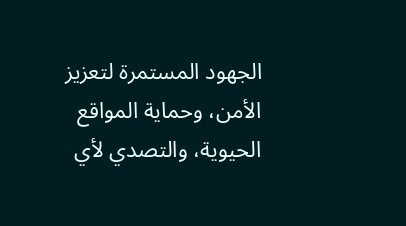الجهود المستمرة لتعزيز الأمن، وحماية المواقع الحيوية، والتصدي لأي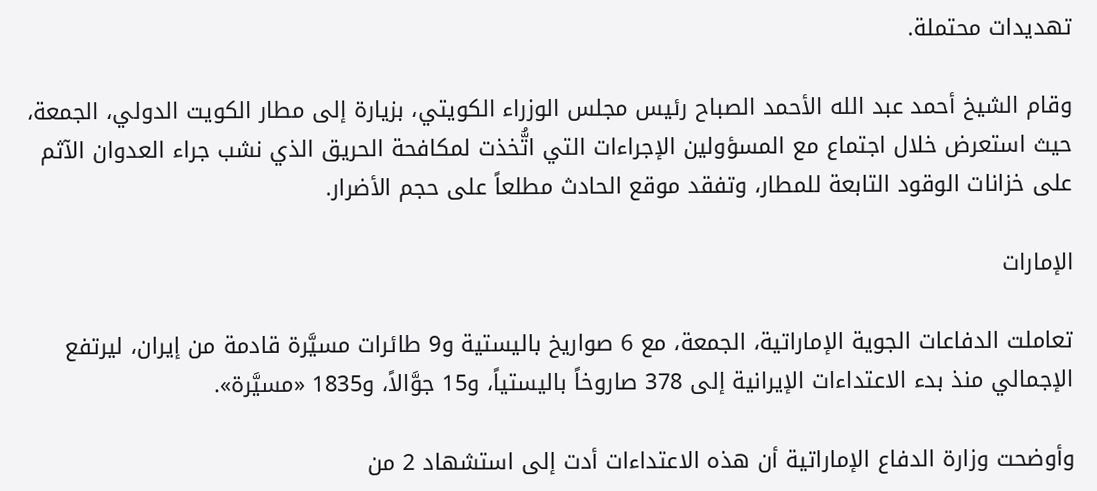تهديدات محتملة.

وقام الشيخ أحمد عبد الله الأحمد الصباح رئيس مجلس الوزراء الكويتي، بزيارة إلى مطار الكويت الدولي، الجمعة، حيث استعرض خلال اجتماع مع المسؤولين الإجراءات التي اتُّخذت لمكافحة الحريق الذي نشب جراء العدوان الآثم على خزانات الوقود التابعة للمطار، وتفقد موقع الحادث مطلعاً على حجم الأضرار.

الإمارات

تعاملت الدفاعات الجوية الإماراتية، الجمعة، مع 6 صواريخ باليستية و9 طائرات مسيَّرة قادمة من إيران، ليرتفع الإجمالي منذ بدء الاعتداءات الإيرانية إلى 378 صاروخاً باليستياً، و15 جوَّالاً، و1835 «مسيَّرة».

وأوضحت وزارة الدفاع الإماراتية أن هذه الاعتداءات أدت إلى استشهاد 2 من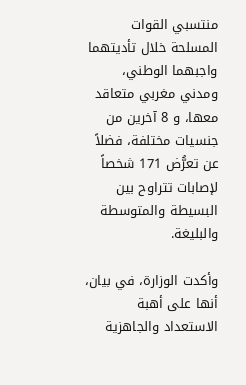منتسبي القوات المسلحة خلال تأديتهما واجبهما الوطني، ومدني مغربي متعاقد معها، و 8 آخرين من جنسيات مختلفة، فضلاً عن تعرُّض 171 شخصاً لإصابات تتراوح بين البسيطة والمتوسطة والبليغة.

وأكدت الوزارة، في بيان، أنها على أهبة الاستعداد والجاهزية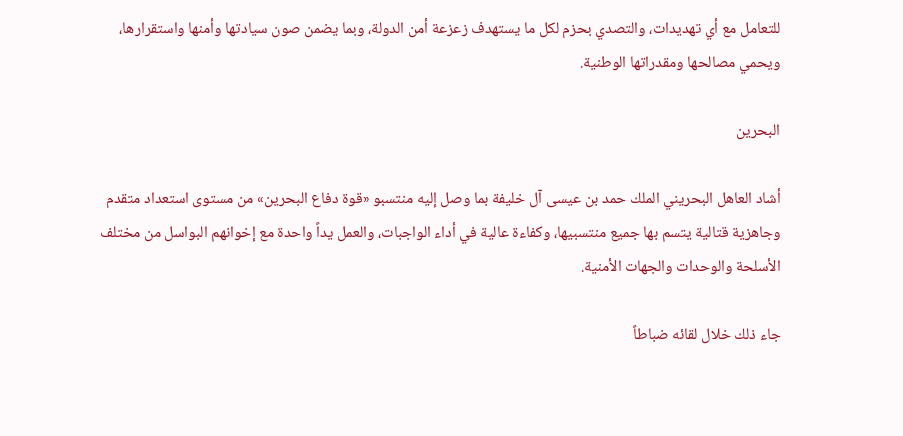للتعامل مع أي تهديدات، والتصدي بحزم لكل ما يستهدف زعزعة أمن الدولة، وبما يضمن صون سيادتها وأمنها واستقرارها، ويحمي مصالحها ومقدراتها الوطنية.

البحرين

أشاد العاهل البحريني الملك حمد بن عيسى آل خليفة بما وصل إليه منتسبو «قوة دفاع البحرين» من مستوى استعداد متقدم وجاهزية قتالية يتسم بها جميع منتسبيها، وكفاءة عالية في أداء الواجبات، والعمل يداً واحدة مع إخوانهم البواسل من مختلف الأسلحة والوحدات والجهات الأمنية.

جاء ذلك خلال لقائه ضباطاً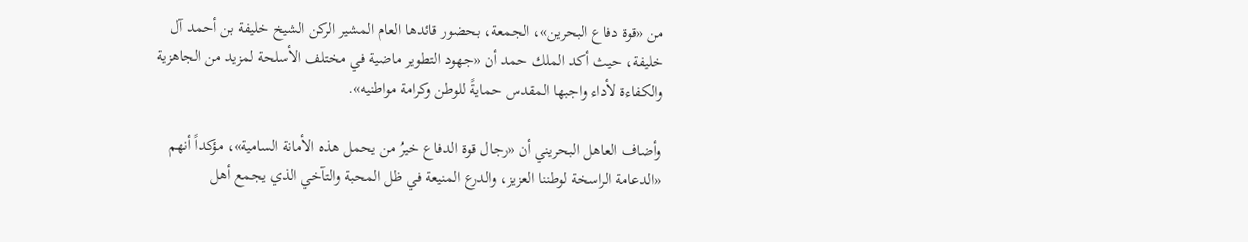من «قوة دفاع البحرين»، الجمعة، بحضور قائدها العام المشير الركن الشيخ خليفة بن أحمد آل خليفة، حيث أكد الملك حمد أن «جهود التطوير ماضية في مختلف الأسلحة لمزيد من الجاهزية والكفاءة لأداء واجبها المقدس حمايةً للوطن وكرامة مواطنيه».

وأضاف العاهل البحريني أن «رجال قوة الدفاع خيرُ من يحمل هذه الأمانة السامية»، مؤكداً أنهم «الدعامة الراسخة لوطننا العزيز، والدرع المنيعة في ظل المحبة والتآخي الذي يجمع أهل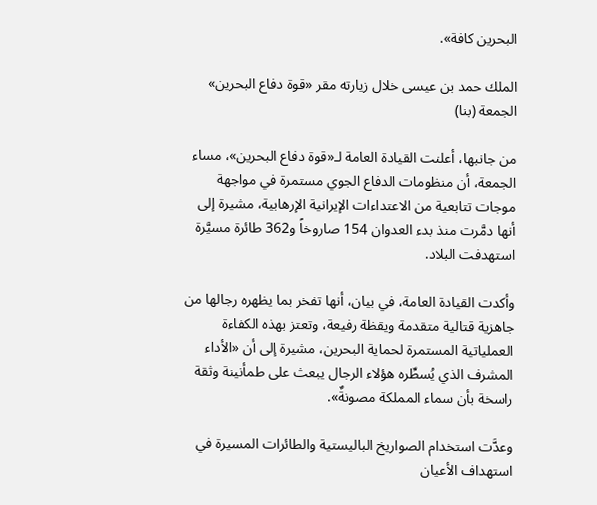البحرين كافة».

الملك حمد بن عيسى خلال زيارته مقر «قوة دفاع البحرين» الجمعة (بنا)

من جانبها، أعلنت القيادة العامة لـ«قوة دفاع البحرين»، مساء الجمعة، أن منظومات الدفاع الجوي مستمرة في مواجهة موجات تتابعية من الاعتداءات الإيرانية الإرهابية، مشيرة إلى أنها دمَّرت منذ بدء العدوان 154 صاروخاً و362 طائرة مسيَّرة استهدفت البلاد.

وأكدت القيادة العامة، في بيان، أنها تفخر بما يظهره رجالها من جاهزية قتالية متقدمة ويقظة رفيعة، وتعتز بهذه الكفاءة العملياتية المستمرة لحماية البحرين، مشيرة إلى أن «الأداء المشرف الذي يُسطِّره هؤلاء الرجال يبعث على طمأنينة وثقة راسخة بأن سماء المملكة مصونةٌ».

وعدَّت استخدام الصواريخ الباليستية والطائرات المسيرة في استهداف الأعيان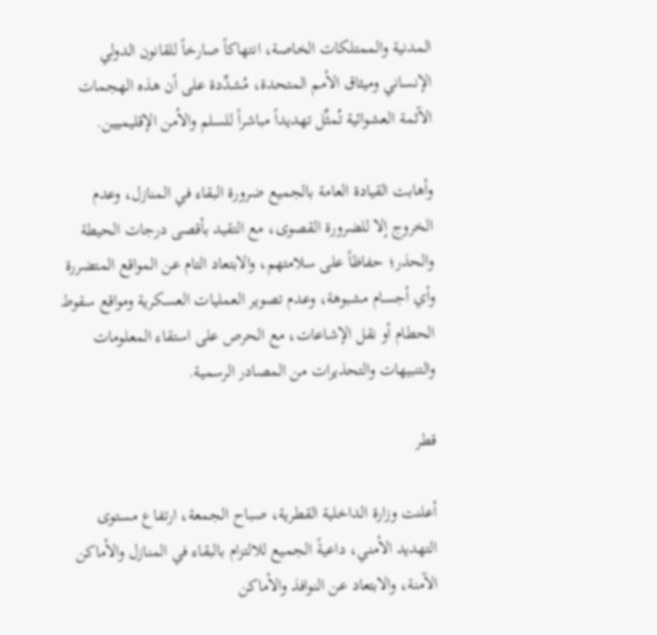المدنية والممتلكات الخاصة، انتهاكاً صارخاً للقانون الدولي الإنساني وميثاق الأمم المتحدة، مُشدِّدة على أن هذه الهجمات الآثمة العشوائية تُمثِّل تهديداً مباشراً للسلم والأمن الإقليميين.

وأهابت القيادة العامة بالجميع ضرورة البقاء في المنازل، وعدم الخروج إلا للضرورة القصوى، مع التقيد بأقصى درجات الحيطة والحذر؛ حفاظاً على سلامتهم، والابتعاد التام عن المواقع المتضررة وأي أجسام مشبوهة، وعدم تصوير العمليات العسكرية ومواقع سقوط الحطام أو نقل الإشاعات، مع الحرص على استقاء المعلومات والتنبيهات والتحذيرات من المصادر الرسمية.

قطر

أعلنت وزارة الداخلية القطرية، صباح الجمعة، ارتفاع مستوى التهديد الأمني، داعيةً الجميع للالتزام بالبقاء في المنازل والأماكن الآمنة، والابتعاد عن النوافذ والأماكن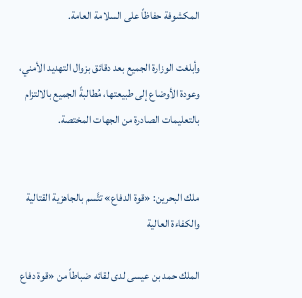المكشوفة حفاظاً على السلامة العامة.

وأبلغت الوزارة الجميع بعد دقائق بزوال التهديد الأمني، وعودة الأوضاع إلى طبيعتها، مُطالبةً الجميع بالالتزام بالتعليمات الصادرة من الجهات المختصة.


ملك البحرين: «قوة الدفاع» تتَّسم بالجاهزية القتالية والكفاءة العالية

الملك حمد بن عيسى لدى لقائه ضباطاً من «قوة دفاع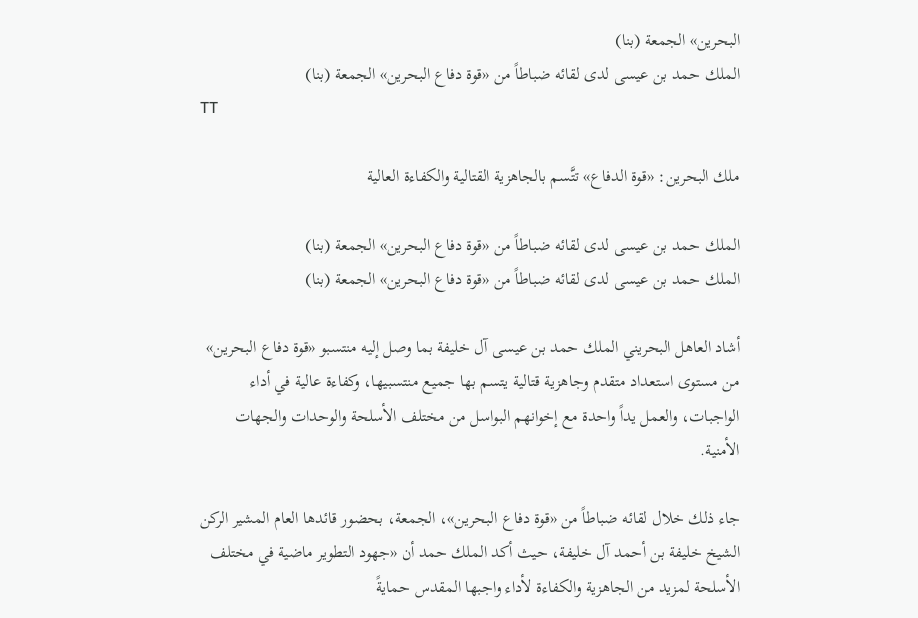البحرين» الجمعة (بنا)
الملك حمد بن عيسى لدى لقائه ضباطاً من «قوة دفاع البحرين» الجمعة (بنا)
TT

ملك البحرين: «قوة الدفاع» تتَّسم بالجاهزية القتالية والكفاءة العالية

الملك حمد بن عيسى لدى لقائه ضباطاً من «قوة دفاع البحرين» الجمعة (بنا)
الملك حمد بن عيسى لدى لقائه ضباطاً من «قوة دفاع البحرين» الجمعة (بنا)

أشاد العاهل البحريني الملك حمد بن عيسى آل خليفة بما وصل إليه منتسبو «قوة دفاع البحرين» من مستوى استعداد متقدم وجاهزية قتالية يتسم بها جميع منتسبيها، وكفاءة عالية في أداء الواجبات، والعمل يداً واحدة مع إخوانهم البواسل من مختلف الأسلحة والوحدات والجهات الأمنية.

جاء ذلك خلال لقائه ضباطاً من «قوة دفاع البحرين»، الجمعة، بحضور قائدها العام المشير الركن الشيخ خليفة بن أحمد آل خليفة، حيث أكد الملك حمد أن «جهود التطوير ماضية في مختلف الأسلحة لمزيد من الجاهزية والكفاءة لأداء واجبها المقدس حمايةً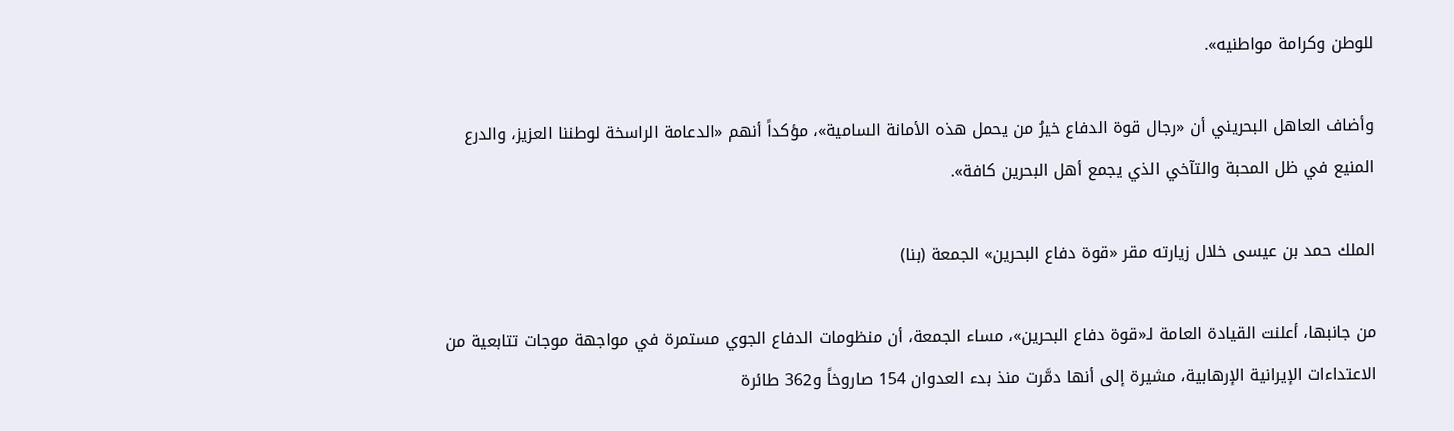للوطن وكرامة مواطنيه».

وأضاف العاهل البحريني أن «رجال قوة الدفاع خيرُ من يحمل هذه الأمانة السامية»، مؤكداً أنهم «الدعامة الراسخة لوطننا العزيز، والدرع المنيع في ظل المحبة والتآخي الذي يجمع أهل البحرين كافة».

الملك حمد بن عيسى خلال زيارته مقر «قوة دفاع البحرين» الجمعة (بنا)

من جانبها، أعلنت القيادة العامة لـ«قوة دفاع البحرين»، مساء الجمعة، أن منظومات الدفاع الجوي مستمرة في مواجهة موجات تتابعية من الاعتداءات الإيرانية الإرهابية، مشيرة إلى أنها دمَّرت منذ بدء العدوان 154 صاروخاً و362 طائرة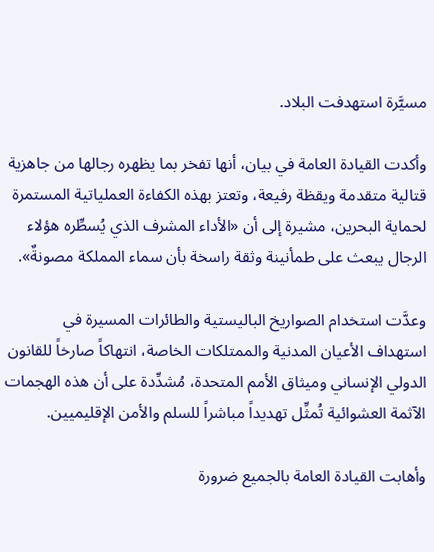مسيَّرة استهدفت البلاد.

وأكدت القيادة العامة في بيان، أنها تفخر بما يظهره رجالها من جاهزية قتالية متقدمة ويقظة رفيعة، وتعتز بهذه الكفاءة العملياتية المستمرة لحماية البحرين، مشيرة إلى أن «الأداء المشرف الذي يُسطِّره هؤلاء الرجال يبعث على طمأنينة وثقة راسخة بأن سماء المملكة مصونةٌ».

وعدَّت استخدام الصواريخ الباليستية والطائرات المسيرة في استهداف الأعيان المدنية والممتلكات الخاصة، انتهاكاً صارخاً للقانون الدولي الإنساني وميثاق الأمم المتحدة، مُشدِّدة على أن هذه الهجمات الآثمة العشوائية تُمثِّل تهديداً مباشراً للسلم والأمن الإقليميين.

وأهابت القيادة العامة بالجميع ضرورة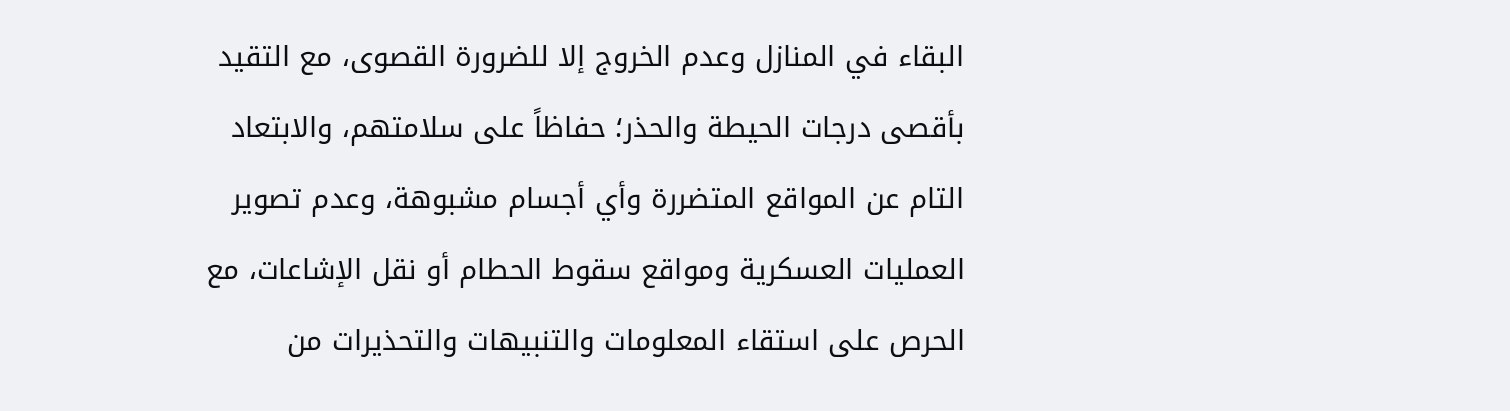البقاء في المنازل وعدم الخروج إلا للضرورة القصوى، مع التقيد بأقصى درجات الحيطة والحذر؛ حفاظاً على سلامتهم، والابتعاد التام عن المواقع المتضررة وأي أجسام مشبوهة، وعدم تصوير العمليات العسكرية ومواقع سقوط الحطام أو نقل الإشاعات، مع الحرص على استقاء المعلومات والتنبيهات والتحذيرات من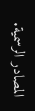المصادر الرسمية.